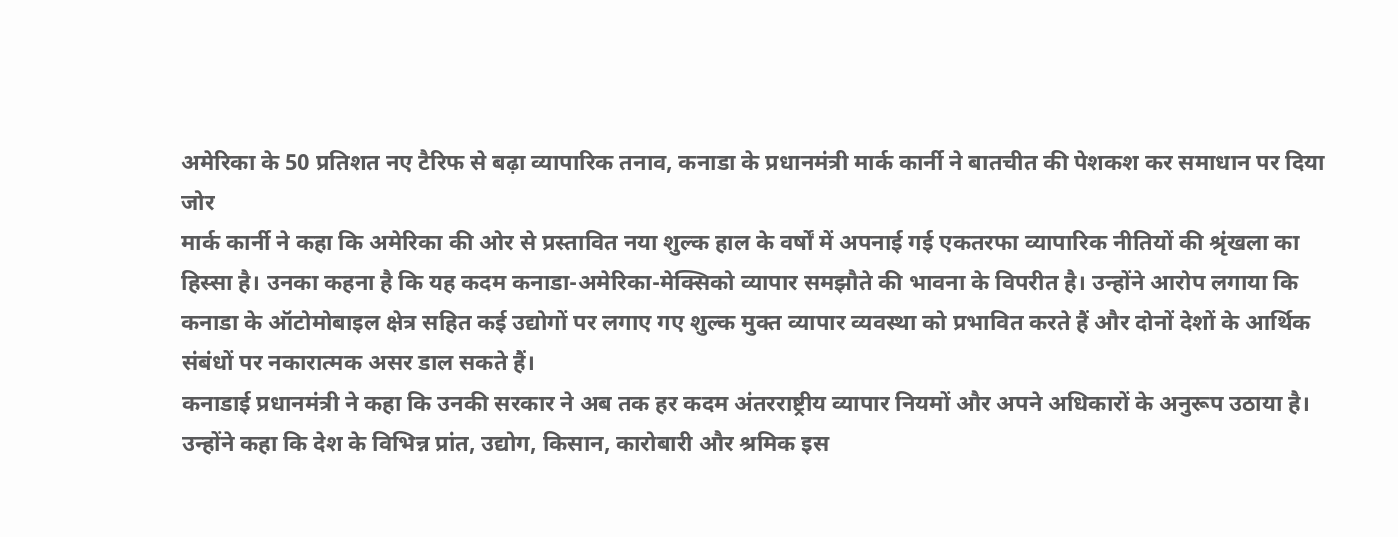अमेरिका के 50 प्रतिशत नए टैरिफ से बढ़ा व्यापारिक तनाव, कनाडा के प्रधानमंत्री मार्क कार्नी ने बातचीत की पेशकश कर समाधान पर दिया जोर
मार्क कार्नी ने कहा कि अमेरिका की ओर से प्रस्तावित नया शुल्क हाल के वर्षों में अपनाई गई एकतरफा व्यापारिक नीतियों की श्रृंखला का हिस्सा है। उनका कहना है कि यह कदम कनाडा-अमेरिका-मेक्सिको व्यापार समझौते की भावना के विपरीत है। उन्होंने आरोप लगाया कि कनाडा के ऑटोमोबाइल क्षेत्र सहित कई उद्योगों पर लगाए गए शुल्क मुक्त व्यापार व्यवस्था को प्रभावित करते हैं और दोनों देशों के आर्थिक संबंधों पर नकारात्मक असर डाल सकते हैं।
कनाडाई प्रधानमंत्री ने कहा कि उनकी सरकार ने अब तक हर कदम अंतरराष्ट्रीय व्यापार नियमों और अपने अधिकारों के अनुरूप उठाया है। उन्होंने कहा कि देश के विभिन्न प्रांत, उद्योग, किसान, कारोबारी और श्रमिक इस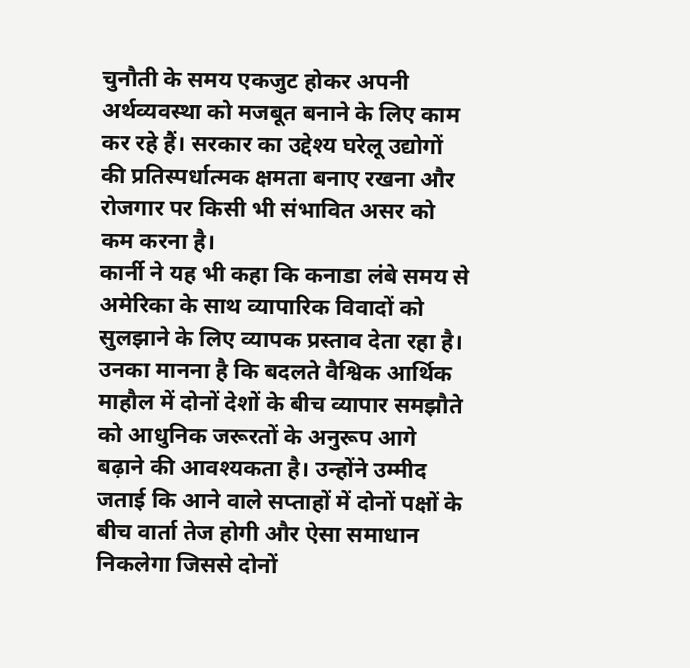चुनौती के समय एकजुट होकर अपनी अर्थव्यवस्था को मजबूत बनाने के लिए काम कर रहे हैं। सरकार का उद्देश्य घरेलू उद्योगों की प्रतिस्पर्धात्मक क्षमता बनाए रखना और रोजगार पर किसी भी संभावित असर को कम करना है।
कार्नी ने यह भी कहा कि कनाडा लंबे समय से अमेरिका के साथ व्यापारिक विवादों को सुलझाने के लिए व्यापक प्रस्ताव देता रहा है। उनका मानना है कि बदलते वैश्विक आर्थिक माहौल में दोनों देशों के बीच व्यापार समझौते को आधुनिक जरूरतों के अनुरूप आगे बढ़ाने की आवश्यकता है। उन्होंने उम्मीद जताई कि आने वाले सप्ताहों में दोनों पक्षों के बीच वार्ता तेज होगी और ऐसा समाधान निकलेगा जिससे दोनों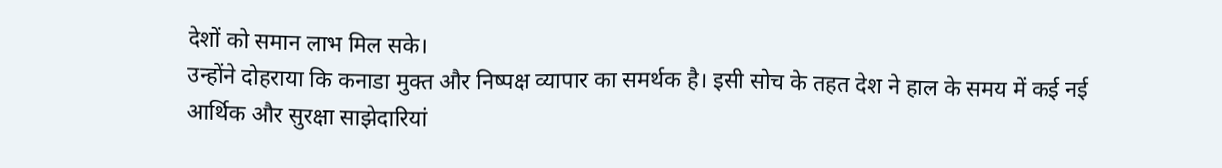देशों को समान लाभ मिल सके।
उन्होंने दोहराया कि कनाडा मुक्त और निष्पक्ष व्यापार का समर्थक है। इसी सोच के तहत देश ने हाल के समय में कई नई आर्थिक और सुरक्षा साझेदारियां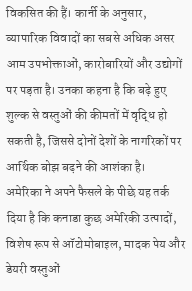विकसित की हैं। कार्नी के अनुसार, व्यापारिक विवादों का सबसे अधिक असर आम उपभोक्ताओं, कारोबारियों और उद्योगों पर पड़ता है। उनका कहना है कि बढ़े हुए शुल्क से वस्तुओं की कीमतों में वृद्धि हो सकती है, जिससे दोनों देशों के नागरिकों पर आर्थिक बोझ बढ़ने की आशंका है।
अमेरिका ने अपने फैसले के पीछे यह तर्क दिया है कि कनाडा कुछ अमेरिकी उत्पादों, विशेष रूप से ऑटोमोबाइल, मादक पेय और डेयरी वस्तुओं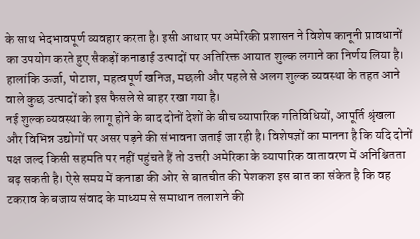के साथ भेदभावपूर्ण व्यवहार करता है। इसी आधार पर अमेरिकी प्रशासन ने विशेष कानूनी प्रावधानों का उपयोग करते हुए सैकड़ों कनाडाई उत्पादों पर अतिरिक्त आयात शुल्क लगाने का निर्णय लिया है। हालांकि ऊर्जा, पोटाश, महत्वपूर्ण खनिज, मछली और पहले से अलग शुल्क व्यवस्था के तहत आने वाले कुछ उत्पादों को इस फैसले से बाहर रखा गया है।
नई शुल्क व्यवस्था के लागू होने के बाद दोनों देशों के बीच व्यापारिक गतिविधियों, आपूर्ति श्रृंखला और विभिन्न उद्योगों पर असर पड़ने की संभावना जताई जा रही है। विशेषज्ञों का मानना है कि यदि दोनों पक्ष जल्द किसी सहमति पर नहीं पहुंचते हैं तो उत्तरी अमेरिका के व्यापारिक वातावरण में अनिश्चितता बढ़ सकती है। ऐसे समय में कनाडा की ओर से बातचीत की पेशकश इस बात का संकेत है कि वह टकराव के बजाय संवाद के माध्यम से समाधान तलाशने की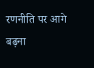रणनीति पर आगे बढ़ना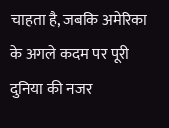चाहता है, जबकि अमेरिका के अगले कदम पर पूरी दुनिया की नजर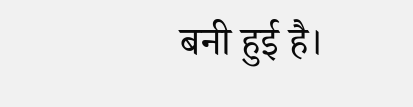बनी हुई है।